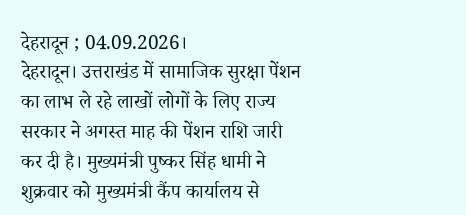देहरादून ; 04.09.2026।
देहरादून। उत्तराखंड में सामाजिक सुरक्षा पेंशन का लाभ ले रहे लाखों लोगों के लिए राज्य सरकार ने अगस्त माह की पेंशन राशि जारी कर दी है। मुख्यमंत्री पुष्कर सिंह धामी ने शुक्रवार को मुख्यमंत्री कैंप कार्यालय से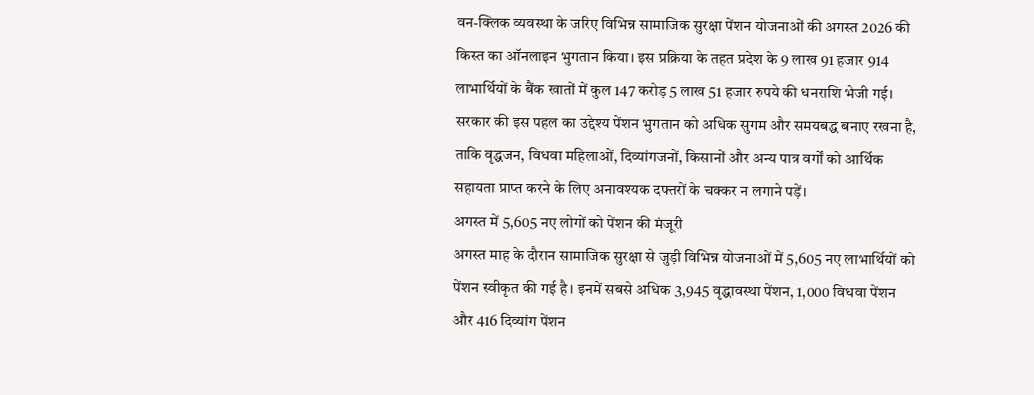वन-क्लिक व्यवस्था के जरिए विभिन्न सामाजिक सुरक्षा पेंशन योजनाओं की अगस्त 2026 की किस्त का ऑनलाइन भुगतान किया। इस प्रक्रिया के तहत प्रदेश के 9 लाख 91 हजार 914 लाभार्थियों के बैंक खातों में कुल 147 करोड़ 5 लाख 51 हजार रुपये की धनराशि भेजी गई।
सरकार की इस पहल का उद्देश्य पेंशन भुगतान को अधिक सुगम और समयबद्ध बनाए रखना है, ताकि वृद्धजन, विधवा महिलाओं, दिव्यांगजनों, किसानों और अन्य पात्र वर्गों को आर्थिक सहायता प्राप्त करने के लिए अनावश्यक दफ्तरों के चक्कर न लगाने पड़ें।
अगस्त में 5,605 नए लोगों को पेंशन की मंजूरी
अगस्त माह के दौरान सामाजिक सुरक्षा से जुड़ी विभिन्न योजनाओं में 5,605 नए लाभार्थियों को पेंशन स्वीकृत की गई है। इनमें सबसे अधिक 3,945 वृद्धावस्था पेंशन, 1,000 विधवा पेंशन और 416 दिव्यांग पेंशन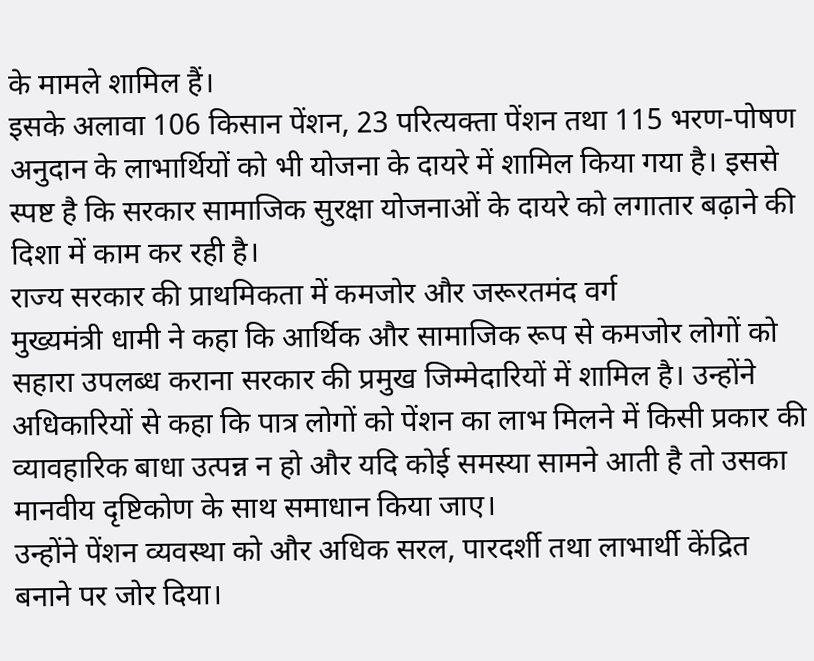के मामले शामिल हैं।
इसके अलावा 106 किसान पेंशन, 23 परित्यक्ता पेंशन तथा 115 भरण-पोषण अनुदान के लाभार्थियों को भी योजना के दायरे में शामिल किया गया है। इससे स्पष्ट है कि सरकार सामाजिक सुरक्षा योजनाओं के दायरे को लगातार बढ़ाने की दिशा में काम कर रही है।
राज्य सरकार की प्राथमिकता में कमजोर और जरूरतमंद वर्ग
मुख्यमंत्री धामी ने कहा कि आर्थिक और सामाजिक रूप से कमजोर लोगों को सहारा उपलब्ध कराना सरकार की प्रमुख जिम्मेदारियों में शामिल है। उन्होंने अधिकारियों से कहा कि पात्र लोगों को पेंशन का लाभ मिलने में किसी प्रकार की व्यावहारिक बाधा उत्पन्न न हो और यदि कोई समस्या सामने आती है तो उसका मानवीय दृष्टिकोण के साथ समाधान किया जाए।
उन्होंने पेंशन व्यवस्था को और अधिक सरल, पारदर्शी तथा लाभार्थी केंद्रित बनाने पर जोर दिया।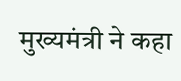मुख्यमंत्री ने कहा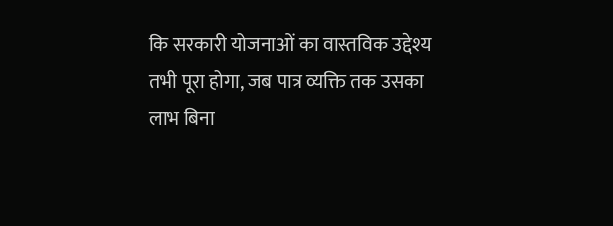कि सरकारी योजनाओं का वास्तविक उद्देश्य तभी पूरा होगा, जब पात्र व्यक्ति तक उसका लाभ बिना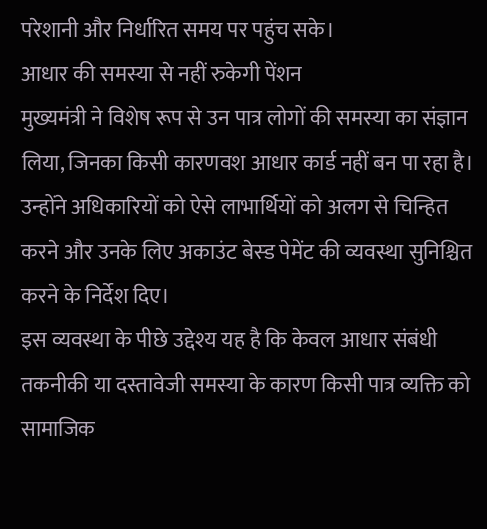परेशानी और निर्धारित समय पर पहुंच सके।
आधार की समस्या से नहीं रुकेगी पेंशन
मुख्यमंत्री ने विशेष रूप से उन पात्र लोगों की समस्या का संज्ञान लिया, जिनका किसी कारणवश आधार कार्ड नहीं बन पा रहा है। उन्होंने अधिकारियों को ऐसे लाभार्थियों को अलग से चिन्हित करने और उनके लिए अकाउंट बेस्ड पेमेंट की व्यवस्था सुनिश्चित करने के निर्देश दिए।
इस व्यवस्था के पीछे उद्देश्य यह है कि केवल आधार संबंधी तकनीकी या दस्तावेजी समस्या के कारण किसी पात्र व्यक्ति को सामाजिक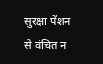सुरक्षा पेंशन से वंचित न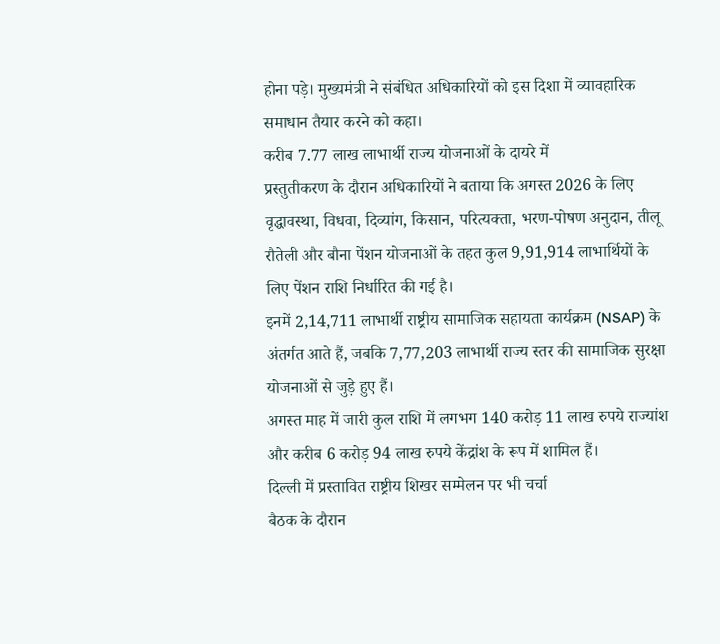होना पड़े। मुख्यमंत्री ने संबंधित अधिकारियों को इस दिशा में व्यावहारिक समाधान तैयार करने को कहा।
करीब 7.77 लाख लाभार्थी राज्य योजनाओं के दायरे में
प्रस्तुतीकरण के दौरान अधिकारियों ने बताया कि अगस्त 2026 के लिए वृद्धावस्था, विधवा, दिव्यांग, किसान, परित्यक्ता, भरण-पोषण अनुदान, तीलू रौतेली और बौना पेंशन योजनाओं के तहत कुल 9,91,914 लाभार्थियों के लिए पेंशन राशि निर्धारित की गई है।
इनमें 2,14,711 लाभार्थी राष्ट्रीय सामाजिक सहायता कार्यक्रम (NSAP) के अंतर्गत आते हैं, जबकि 7,77,203 लाभार्थी राज्य स्तर की सामाजिक सुरक्षा योजनाओं से जुड़े हुए हैं।
अगस्त माह में जारी कुल राशि में लगभग 140 करोड़ 11 लाख रुपये राज्यांश और करीब 6 करोड़ 94 लाख रुपये केंद्रांश के रूप में शामिल हैं।
दिल्ली में प्रस्तावित राष्ट्रीय शिखर सम्मेलन पर भी चर्चा
बैठक के दौरान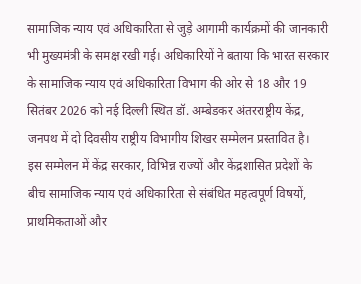सामाजिक न्याय एवं अधिकारिता से जुड़े आगामी कार्यक्रमों की जानकारी भी मुख्यमंत्री के समक्ष रखी गई। अधिकारियों ने बताया कि भारत सरकार के सामाजिक न्याय एवं अधिकारिता विभाग की ओर से 18 और 19 सितंबर 2026 को नई दिल्ली स्थित डॉ. अम्बेडकर अंतरराष्ट्रीय केंद्र, जनपथ में दो दिवसीय राष्ट्रीय विभागीय शिखर सम्मेलन प्रस्तावित है।
इस सम्मेलन में केंद्र सरकार, विभिन्न राज्यों और केंद्रशासित प्रदेशों के बीच सामाजिक न्याय एवं अधिकारिता से संबंधित महत्वपूर्ण विषयों, प्राथमिकताओं और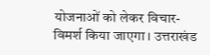योजनाओं को लेकर विचार-विमर्श किया जाएगा। उत्तराखंड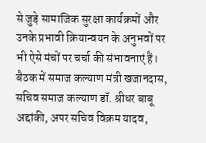से जुड़े सामाजिक सुरक्षा कार्यक्रमों और उनके प्रभावी क्रियान्वयन के अनुभवों पर भी ऐसे मंचों पर चर्चा की संभावनाएं हैं।
बैठक में समाज कल्याण मंत्री खजानदास, सचिव समाज कल्याण डॉ. श्रीधर बाबू अद्दांकी, अपर सचिव विक्रम यादव,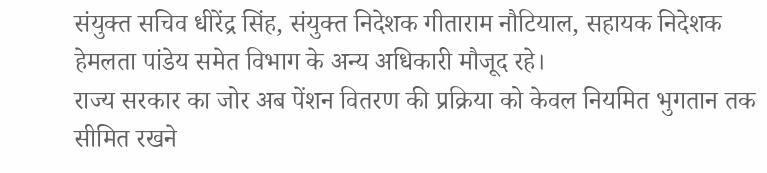संयुक्त सचिव धीरेंद्र सिंह, संयुक्त निदेशक गीताराम नौटियाल, सहायक निदेशक हेमलता पांडेय समेत विभाग के अन्य अधिकारी मौजूद रहे।
राज्य सरकार का जोर अब पेंशन वितरण की प्रक्रिया को केवल नियमित भुगतान तक सीमित रखने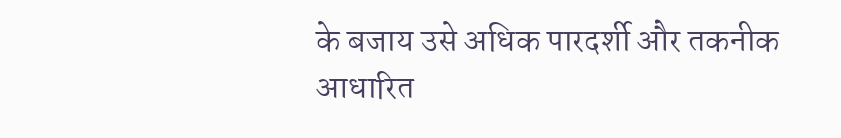के बजाय उसे अधिक पारदर्शी और तकनीक आधारित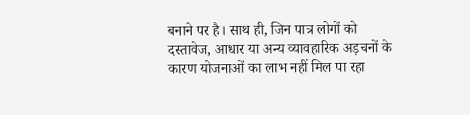बनाने पर है। साथ ही, जिन पात्र लोगों को दस्तावेज, आधार या अन्य व्यावहारिक अड़चनों के कारण योजनाओं का लाभ नहीं मिल पा रहा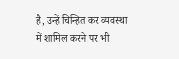है, उन्हें चिन्हित कर व्यवस्था में शामिल करने पर भी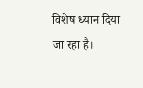विशेष ध्यान दिया जा रहा है।